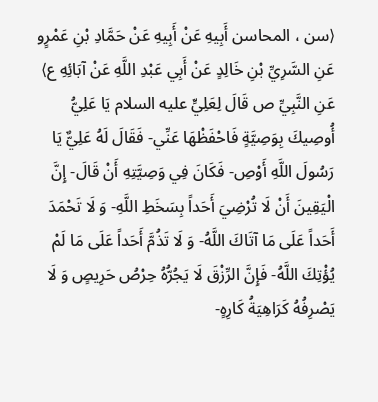⟨سن ، المحاسن أَبِيهِ عَنْ أَبِيهِ عَنْ حَمَّادِ بْنِ عَمْرٍو عَنِ السَّرِيِّ بْنِ خَالِدٍ عَنْ أَبِي عَبْدِ اللَّهِ عَنْ آبَائِهِ ع⟩
عَنِ النَّبِيِّ ص قَالَ لِعَلِيٍّ عليه السلام يَا عَلِيُّ أُوصِيكَ بِوَصِيَّةٍ فَاحْفَظْهَا عَنِّي- فَقَالَ لَهُ عَلِيٌّ يَا رَسُولَ اللَّهِ أَوْصِ- فَكَانَ فِي وَصِيَّتِهِ أَنْ قَالَ- إِنَّ الْيَقِينَ أَنْ لَا تُرْضِيَ أَحَداً بِسَخَطِ اللَّهِ- وَ لَا تَحْمَدَ أَحَداً عَلَى مَا آتَاكَ اللَّهُ- وَ لَا تَذُمَّ أَحَداً عَلَى مَا لَمْ يُؤْتِكَ اللَّهُ- فَإِنَّ الرِّزْقَ لَا يَجُرُّهُ حِرْصُ حَرِيصٍ وَ لَا يَصْرِفُهُ كَرَاهِيَةُ كَارِهٍ-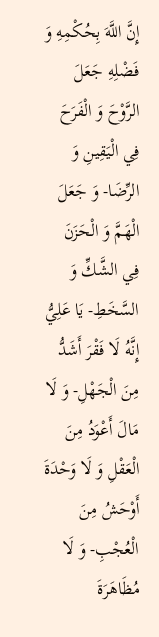إِنَّ اللَّهَ بِحُكْمِهِ وَ فَضْلِهِ جَعَلَ الرَّوْحَ وَ الْفَرَحَ فِي الْيَقِينِ وَ الرِّضَا- وَ جَعَلَ الْهَمَّ وَ الْحَزَنَ فِي الشَّكِّ وَ السَّخَطِ- يَا عَلِيُّ إِنَّهُ لَا فَقْرَ أَشَدُّ مِنَ الْجَهْلِ- وَ لَا مَالَ أَعْوَدُ مِنَ الْعَقْلِ وَ لَا وَحْدَةَ أَوْحَشُ مِنَ الْعُجْبِ- وَ لَا مُظَاهَرَةَ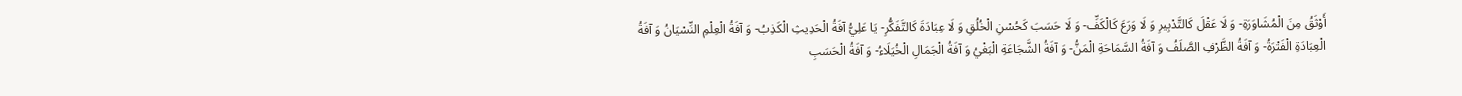أَوْثَقُ مِنَ الْمُشَاوَرَةِ- وَ لَا عَقْلَ كَالتَّدْبِيرِ وَ لَا وَرَعَ كَالْكَفِّ- وَ لَا حَسَبَ كَحُسْنِ الْخُلُقِ وَ لَا عِبَادَةَ كَالتَّفَكُّرِ- يَا عَلِيُّ آفَةُ الْحَدِيثِ الْكَذِبُ- وَ آفَةُ الْعِلْمِ النِّسْيَانُ وَ آفَةُ الْعِبَادَةِ الْفَتْرَةُ- وَ آفَةُ الظَّرْفِ الصَّلَفُ وَ آفَةُ السَّمَاحَةِ الْمَنُّ- وَ آفَةُ الشَّجَاعَةِ الْبَغْيُ وَ آفَةُ الْجَمَالِ الْخُيَلَاءُ- وَ آفَةُ الْحَسَبِ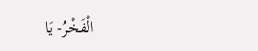الْفَخْرُ- يَا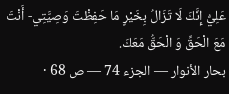عَلِيُّ إِنَّكَ لَا تَزَالُ بِخَيْرٍ مَا حَفِظْتَ وَصِيَّتِي- أَنْتَ مَعَ الْحَقِّ وَ الْحَقُّ مَعَكَ.
بحار الأنوار — الجزء 74 — ص 68 ·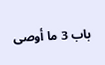باب 3 ما أوصى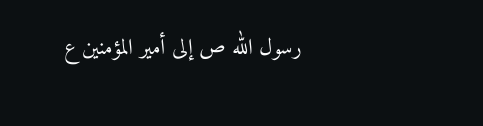رسول الله ص إلى أمير المؤمنين ع